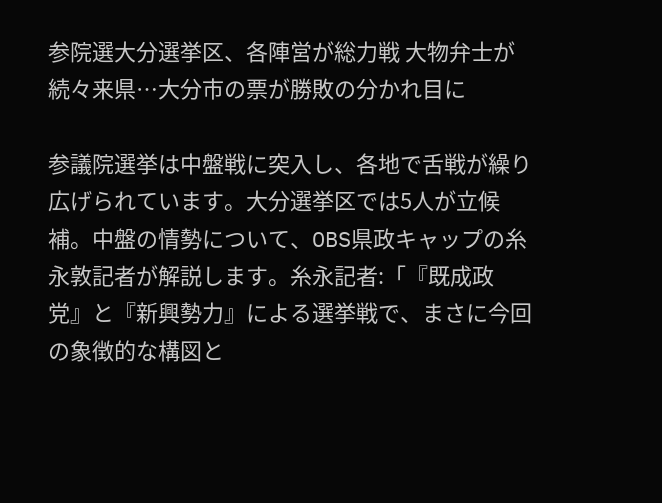参院選大分選挙区、各陣営が総力戦 大物弁士が続々来県…大分市の票が勝敗の分かれ目に

参議院選挙は中盤戦に突入し、各地で舌戦が繰り広げられています。大分選挙区では5人が立候補。中盤の情勢について、OBS県政キャップの糸永敦記者が解説します。糸永記者:「『既成政党』と『新興勢力』による選挙戦で、まさに今回の象徴的な構図と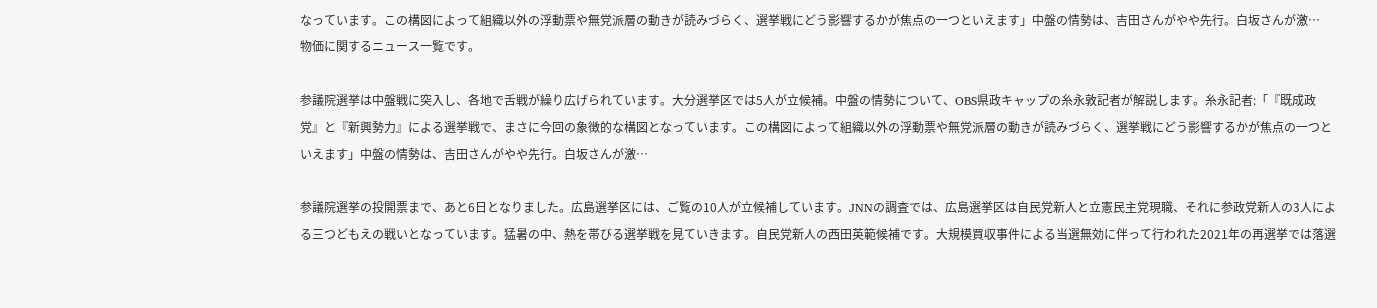なっています。この構図によって組織以外の浮動票や無党派層の動きが読みづらく、選挙戦にどう影響するかが焦点の一つといえます」中盤の情勢は、吉田さんがやや先行。白坂さんが激…
物価に関するニュース一覧です。

参議院選挙は中盤戦に突入し、各地で舌戦が繰り広げられています。大分選挙区では5人が立候補。中盤の情勢について、OBS県政キャップの糸永敦記者が解説します。糸永記者:「『既成政党』と『新興勢力』による選挙戦で、まさに今回の象徴的な構図となっています。この構図によって組織以外の浮動票や無党派層の動きが読みづらく、選挙戦にどう影響するかが焦点の一つといえます」中盤の情勢は、吉田さんがやや先行。白坂さんが激…

参議院選挙の投開票まで、あと6日となりました。広島選挙区には、ご覧の10人が立候補しています。JNNの調査では、広島選挙区は自民党新人と立憲民主党現職、それに参政党新人の3人による三つどもえの戦いとなっています。猛暑の中、熱を帯びる選挙戦を見ていきます。自民党新人の西田英範候補です。大規模買収事件による当選無効に伴って行われた2021年の再選挙では落選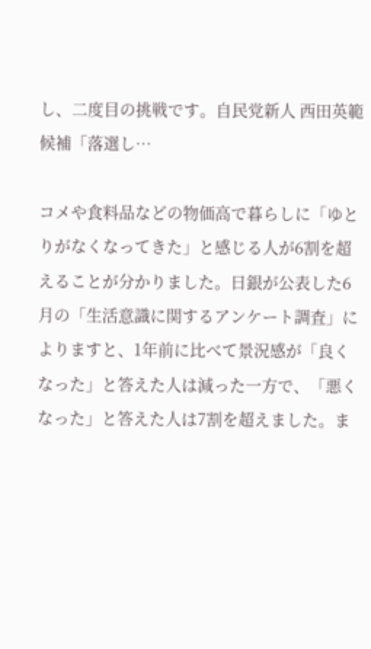し、二度目の挑戦です。自民党新人 西田英範候補「落選し…

コメや食料品などの物価高で暮らしに「ゆとりがなくなってきた」と感じる人が6割を超えることが分かりました。日銀が公表した6月の「生活意識に関するアンケート調査」によりますと、1年前に比べて景況感が「良くなった」と答えた人は減った一方で、「悪くなった」と答えた人は7割を超えました。ま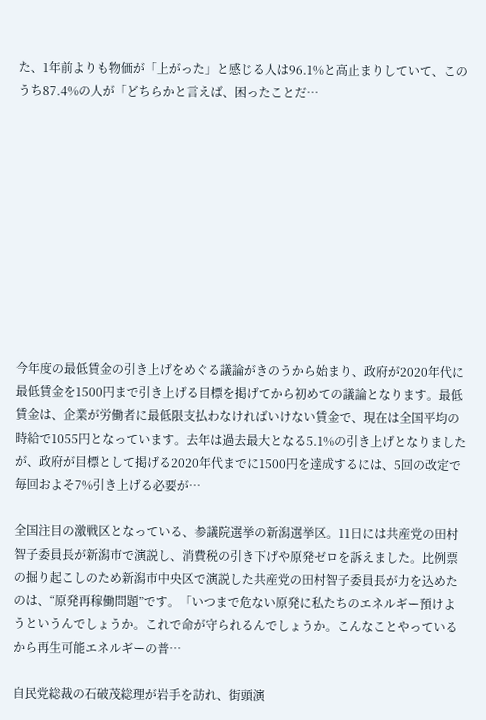た、1年前よりも物価が「上がった」と感じる人は96.1%と高止まりしていて、このうち87.4%の人が「どちらかと言えば、困ったことだ…











今年度の最低賃金の引き上げをめぐる議論がきのうから始まり、政府が2020年代に最低賃金を1500円まで引き上げる目標を掲げてから初めての議論となります。最低賃金は、企業が労働者に最低限支払わなければいけない賃金で、現在は全国平均の時給で1055円となっています。去年は過去最大となる5.1%の引き上げとなりましたが、政府が目標として掲げる2020年代までに1500円を達成するには、5回の改定で毎回およそ7%引き上げる必要が…

全国注目の激戦区となっている、参議院選挙の新潟選挙区。11日には共産党の田村智子委員長が新潟市で演説し、消費税の引き下げや原発ゼロを訴えました。比例票の掘り起こしのため新潟市中央区で演説した共産党の田村智子委員長が力を込めたのは、“原発再稼働問題”です。「いつまで危ない原発に私たちのエネルギー預けようというんでしょうか。これで命が守られるんでしょうか。こんなことやっているから再生可能エネルギーの普…

自民党総裁の石破茂総理が岩手を訪れ、街頭演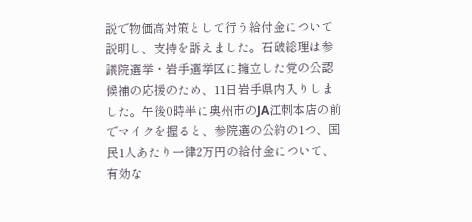説で物価高対策として行う給付金について説明し、支持を訴えました。石破総理は参議院選挙・岩手選挙区に擁立した党の公認候補の応援のため、11日岩手県内入りしました。午後0時半に奥州市のJA江刺本店の前でマイクを握ると、参院選の公約の1つ、国民1人あたり一律2万円の給付金について、有効な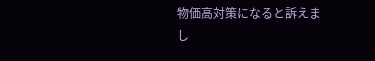物価高対策になると訴えまし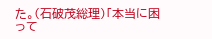た。(石破茂総理)「本当に困って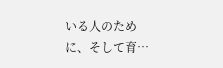いる人のために、そして育…